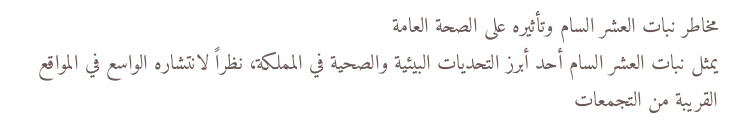مخاطر نبات العشر السام وتأثيره على الصحة العامة
يمثل نبات العشر السام أحد أبرز التحديات البيئية والصحية في المملكة، نظراً لانتشاره الواسع في المواقع القريبة من التجمعات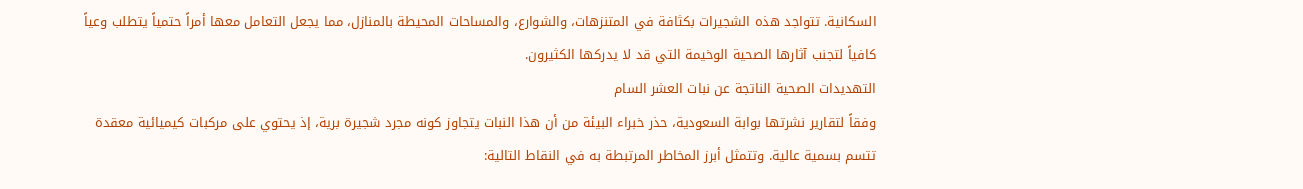السكانية. تتواجد هذه الشجيرات بكثافة في المتنزهات، والشوارع، والمساحات المحيطة بالمنازل، مما يجعل التعامل معها أمراً حتمياً يتطلب وعياً كافياً لتجنب آثارها الصحية الوخيمة التي قد لا يدركها الكثيرون.
التهديدات الصحية الناتجة عن نبات العشر السام
وفقاً لتقارير نشرتها بوابة السعودية، حذر خبراء البيئة من أن هذا النبات يتجاوز كونه مجرد شجيرة برية، إذ يحتوي على مركبات كيميائية معقدة تتسم بسمية عالية. وتتمثل أبرز المخاطر المرتبطة به في النقاط التالية: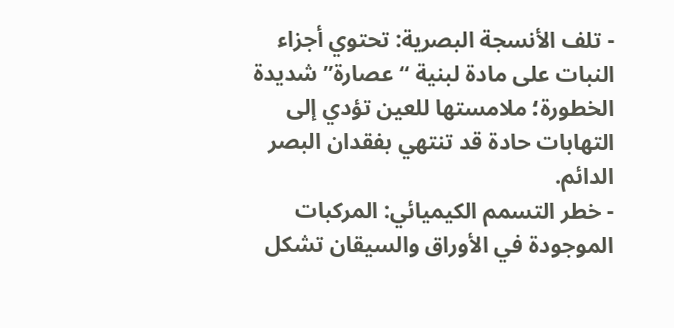- تلف الأنسجة البصرية: تحتوي أجزاء النبات على مادة لبنية “عصارة” شديدة الخطورة؛ ملامستها للعين تؤدي إلى التهابات حادة قد تنتهي بفقدان البصر الدائم.
- خطر التسمم الكيميائي: المركبات الموجودة في الأوراق والسيقان تشكل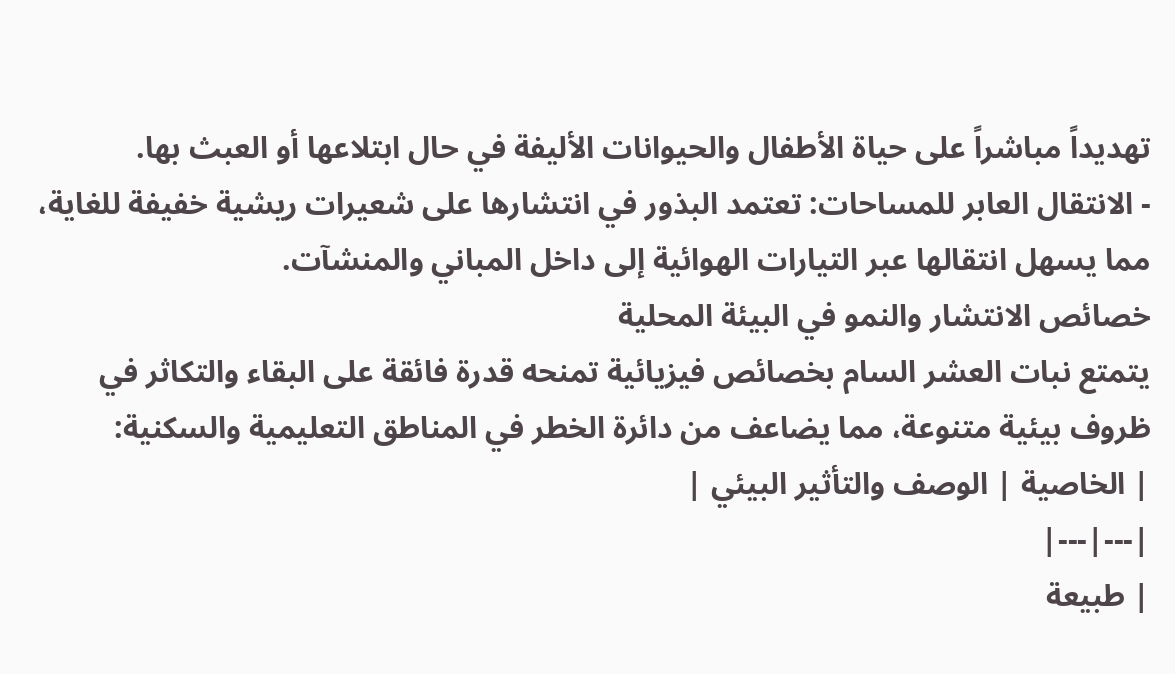تهديداً مباشراً على حياة الأطفال والحيوانات الأليفة في حال ابتلاعها أو العبث بها.
- الانتقال العابر للمساحات: تعتمد البذور في انتشارها على شعيرات ريشية خفيفة للغاية، مما يسهل انتقالها عبر التيارات الهوائية إلى داخل المباني والمنشآت.
خصائص الانتشار والنمو في البيئة المحلية
يتمتع نبات العشر السام بخصائص فيزيائية تمنحه قدرة فائقة على البقاء والتكاثر في ظروف بيئية متنوعة، مما يضاعف من دائرة الخطر في المناطق التعليمية والسكنية:
| الخاصية | الوصف والتأثير البيئي |
|---|---|
| طبيعة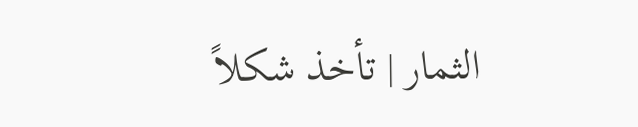الثمار | تأخذ شكلاً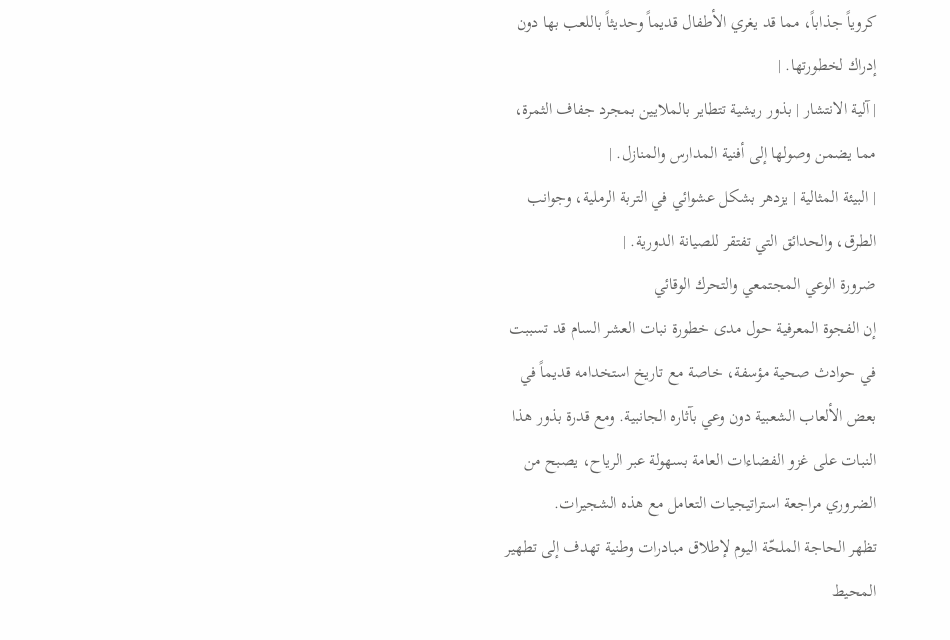كروياً جذاباً، مما قد يغري الأطفال قديماً وحديثاً باللعب بها دون إدراك لخطورتها. |
| آلية الانتشار | بذور ريشية تتطاير بالملايين بمجرد جفاف الثمرة، مما يضمن وصولها إلى أفنية المدارس والمنازل. |
| البيئة المثالية | يزدهر بشكل عشوائي في التربة الرملية، وجوانب الطرق، والحدائق التي تفتقر للصيانة الدورية. |
ضرورة الوعي المجتمعي والتحرك الوقائي
إن الفجوة المعرفية حول مدى خطورة نبات العشر السام قد تسببت في حوادث صحية مؤسفة، خاصة مع تاريخ استخدامه قديماً في بعض الألعاب الشعبية دون وعي بآثاره الجانبية. ومع قدرة بذور هذا النبات على غزو الفضاءات العامة بسهولة عبر الرياح، يصبح من الضروري مراجعة استراتيجيات التعامل مع هذه الشجيرات.
تظهر الحاجة الملحّة اليوم لإطلاق مبادرات وطنية تهدف إلى تطهير المحيط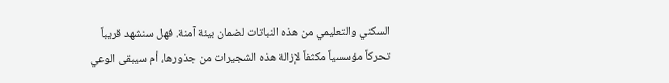السكني والتعليمي من هذه النباتات لضمان بيئة آمنة. فهل سنشهد قريباً تحركاً مؤسسياً مكثفاً لإزالة هذه الشجيرات من جذورها، أم سيبقى الوعي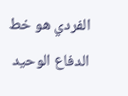الفردي هو خط الدفاع الوحيد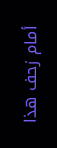أمام زحف هذا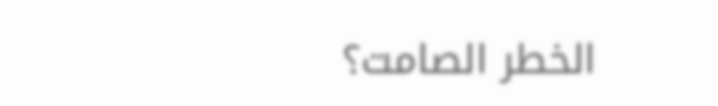الخطر الصامت؟